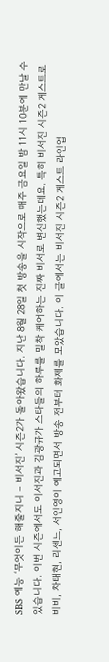SBS 예능 ‘무엇이든 해줄지니 – 비서진’ 시즌2가 돌아왔습니다. 지난 8월 28일 첫 방송을 시작으로 매주 금요일 밤 11시 10분에 만날 수 있습니다. 이번 시즌에서도 이서진과 김광규가 스타들의 하루를 밀착 케어하는 진짜 비서로 변신했는데요. 특히 비서진 시즌2 게스트로 비비, 차태현, 리센느, 서인영이 예고되면서 방송 전부터 화제를 모았습니다. 이 글에서는 비서진 시즌2 게스트 라인업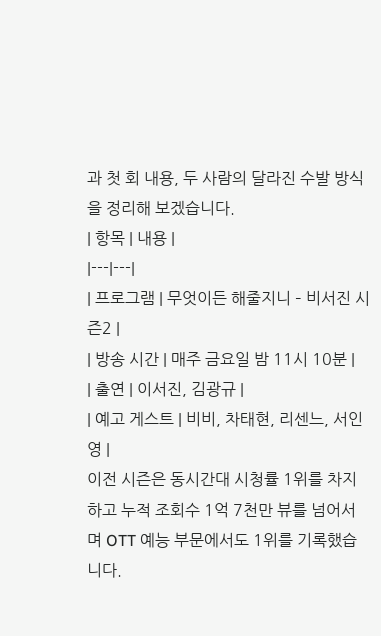과 첫 회 내용, 두 사람의 달라진 수발 방식을 정리해 보겠습니다.
| 항목 | 내용 |
|---|---|
| 프로그램 | 무엇이든 해줄지니 – 비서진 시즌2 |
| 방송 시간 | 매주 금요일 밤 11시 10분 |
| 출연 | 이서진, 김광규 |
| 예고 게스트 | 비비, 차태현, 리센느, 서인영 |
이전 시즌은 동시간대 시청률 1위를 차지하고 누적 조회수 1억 7천만 뷰를 넘어서며 OTT 예능 부문에서도 1위를 기록했습니다.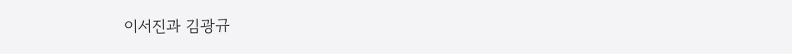이서진과 김광규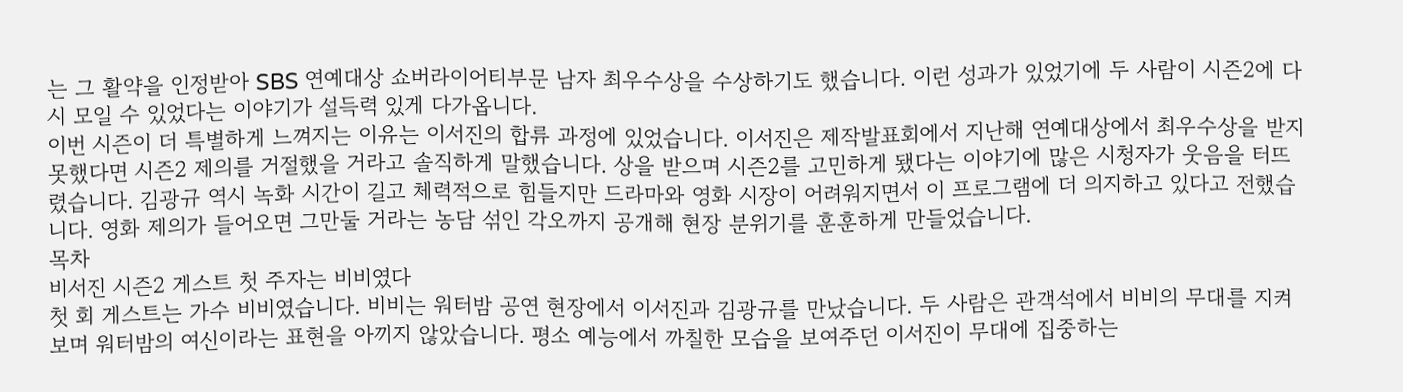는 그 활약을 인정받아 SBS 연예대상 쇼버라이어티부문 남자 최우수상을 수상하기도 했습니다. 이런 성과가 있었기에 두 사람이 시즌2에 다시 모일 수 있었다는 이야기가 설득력 있게 다가옵니다.
이번 시즌이 더 특별하게 느껴지는 이유는 이서진의 합류 과정에 있었습니다. 이서진은 제작발표회에서 지난해 연예대상에서 최우수상을 받지 못했다면 시즌2 제의를 거절했을 거라고 솔직하게 말했습니다. 상을 받으며 시즌2를 고민하게 됐다는 이야기에 많은 시청자가 웃음을 터뜨렸습니다. 김광규 역시 녹화 시간이 길고 체력적으로 힘들지만 드라마와 영화 시장이 어려워지면서 이 프로그램에 더 의지하고 있다고 전했습니다. 영화 제의가 들어오면 그만둘 거라는 농담 섞인 각오까지 공개해 현장 분위기를 훈훈하게 만들었습니다.
목차
비서진 시즌2 게스트 첫 주자는 비비였다
첫 회 게스트는 가수 비비였습니다. 비비는 워터밤 공연 현장에서 이서진과 김광규를 만났습니다. 두 사람은 관객석에서 비비의 무대를 지켜보며 워터밤의 여신이라는 표현을 아끼지 않았습니다. 평소 예능에서 까칠한 모습을 보여주던 이서진이 무대에 집중하는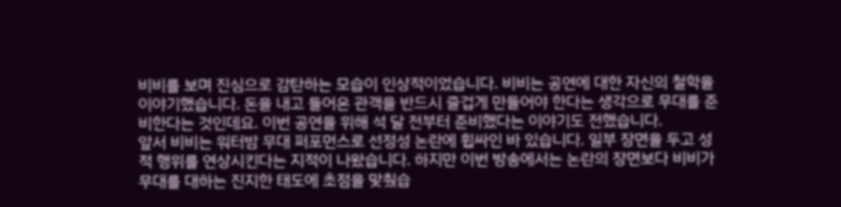비비를 보며 진심으로 감탄하는 모습이 인상적이었습니다. 비비는 공연에 대한 자신의 철학을 이야기했습니다. 돈을 내고 들어온 관객을 반드시 즐겁게 만들어야 한다는 생각으로 무대를 준비한다는 것인데요. 이번 공연을 위해 석 달 전부터 준비했다는 이야기도 전했습니다.
앞서 비비는 워터밤 무대 퍼포먼스로 선정성 논란에 휩싸인 바 있습니다. 일부 장면을 두고 성적 행위를 연상시킨다는 지적이 나왔습니다. 하지만 이번 방송에서는 논란의 장면보다 비비가 무대를 대하는 진지한 태도에 초점을 맞췄습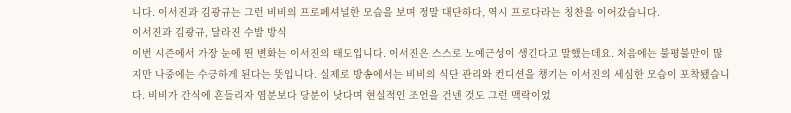니다. 이서진과 김광규는 그런 비비의 프로페셔널한 모습을 보며 정말 대단하다, 역시 프로다라는 칭찬을 이어갔습니다.
이서진과 김광규, 달라진 수발 방식
이번 시즌에서 가장 눈에 띈 변화는 이서진의 태도입니다. 이서진은 스스로 노예근성이 생긴다고 말했는데요. 처음에는 불평불만이 많지만 나중에는 수긍하게 된다는 뜻입니다. 실제로 방송에서는 비비의 식단 관리와 컨디션을 챙기는 이서진의 세심한 모습이 포착됐습니다. 비비가 간식에 흔들리자 염분보다 당분이 낫다며 현실적인 조언을 건넨 것도 그런 맥락이었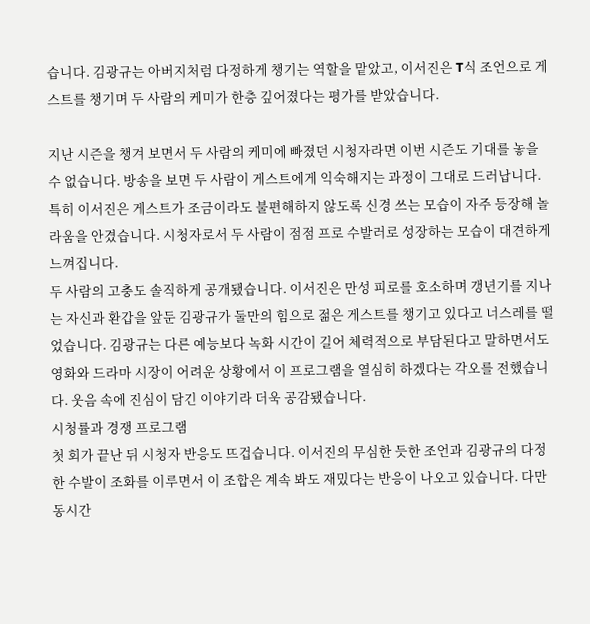습니다. 김광규는 아버지처럼 다정하게 챙기는 역할을 맡았고, 이서진은 T식 조언으로 게스트를 챙기며 두 사람의 케미가 한층 깊어졌다는 평가를 받았습니다.

지난 시즌을 챙겨 보면서 두 사람의 케미에 빠졌던 시청자라면 이번 시즌도 기대를 놓을 수 없습니다. 방송을 보면 두 사람이 게스트에게 익숙해지는 과정이 그대로 드러납니다. 특히 이서진은 게스트가 조금이라도 불편해하지 않도록 신경 쓰는 모습이 자주 등장해 놀라움을 안겼습니다. 시청자로서 두 사람이 점점 프로 수발러로 성장하는 모습이 대견하게 느껴집니다.
두 사람의 고충도 솔직하게 공개됐습니다. 이서진은 만성 피로를 호소하며 갱년기를 지나는 자신과 환갑을 앞둔 김광규가 둘만의 힘으로 젊은 게스트를 챙기고 있다고 너스레를 떨었습니다. 김광규는 다른 예능보다 녹화 시간이 길어 체력적으로 부담된다고 말하면서도 영화와 드라마 시장이 어려운 상황에서 이 프로그램을 열심히 하겠다는 각오를 전했습니다. 웃음 속에 진심이 담긴 이야기라 더욱 공감됐습니다.
시청률과 경쟁 프로그램
첫 회가 끝난 뒤 시청자 반응도 뜨겁습니다. 이서진의 무심한 듯한 조언과 김광규의 다정한 수발이 조화를 이루면서 이 조합은 계속 봐도 재밌다는 반응이 나오고 있습니다. 다만 동시간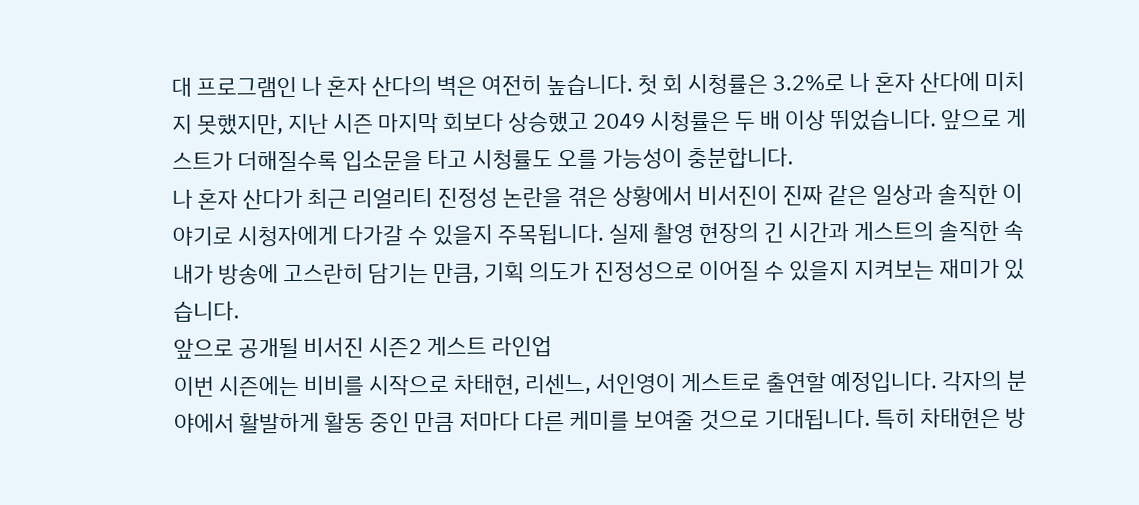대 프로그램인 나 혼자 산다의 벽은 여전히 높습니다. 첫 회 시청률은 3.2%로 나 혼자 산다에 미치지 못했지만, 지난 시즌 마지막 회보다 상승했고 2049 시청률은 두 배 이상 뛰었습니다. 앞으로 게스트가 더해질수록 입소문을 타고 시청률도 오를 가능성이 충분합니다.
나 혼자 산다가 최근 리얼리티 진정성 논란을 겪은 상황에서 비서진이 진짜 같은 일상과 솔직한 이야기로 시청자에게 다가갈 수 있을지 주목됩니다. 실제 촬영 현장의 긴 시간과 게스트의 솔직한 속내가 방송에 고스란히 담기는 만큼, 기획 의도가 진정성으로 이어질 수 있을지 지켜보는 재미가 있습니다.
앞으로 공개될 비서진 시즌2 게스트 라인업
이번 시즌에는 비비를 시작으로 차태현, 리센느, 서인영이 게스트로 출연할 예정입니다. 각자의 분야에서 활발하게 활동 중인 만큼 저마다 다른 케미를 보여줄 것으로 기대됩니다. 특히 차태현은 방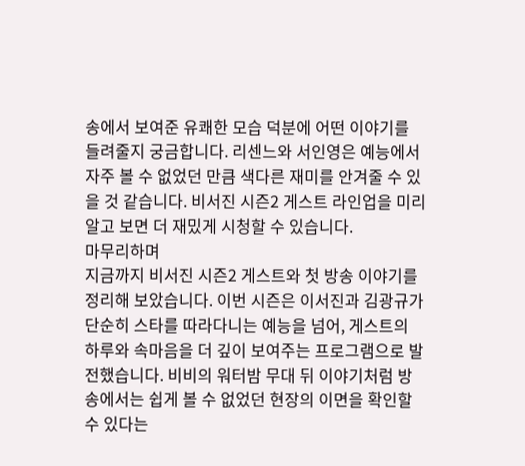송에서 보여준 유쾌한 모습 덕분에 어떤 이야기를 들려줄지 궁금합니다. 리센느와 서인영은 예능에서 자주 볼 수 없었던 만큼 색다른 재미를 안겨줄 수 있을 것 같습니다. 비서진 시즌2 게스트 라인업을 미리 알고 보면 더 재밌게 시청할 수 있습니다.
마무리하며
지금까지 비서진 시즌2 게스트와 첫 방송 이야기를 정리해 보았습니다. 이번 시즌은 이서진과 김광규가 단순히 스타를 따라다니는 예능을 넘어, 게스트의 하루와 속마음을 더 깊이 보여주는 프로그램으로 발전했습니다. 비비의 워터밤 무대 뒤 이야기처럼 방송에서는 쉽게 볼 수 없었던 현장의 이면을 확인할 수 있다는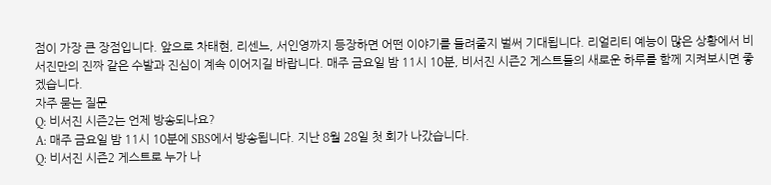점이 가장 큰 장점입니다. 앞으로 차태현, 리센느, 서인영까지 등장하면 어떤 이야기를 들려줄지 벌써 기대됩니다. 리얼리티 예능이 많은 상황에서 비서진만의 진짜 같은 수발과 진심이 계속 이어지길 바랍니다. 매주 금요일 밤 11시 10분, 비서진 시즌2 게스트들의 새로운 하루를 함께 지켜보시면 좋겠습니다.
자주 묻는 질문
Q: 비서진 시즌2는 언제 방송되나요?
A: 매주 금요일 밤 11시 10분에 SBS에서 방송됩니다. 지난 8월 28일 첫 회가 나갔습니다.
Q: 비서진 시즌2 게스트로 누가 나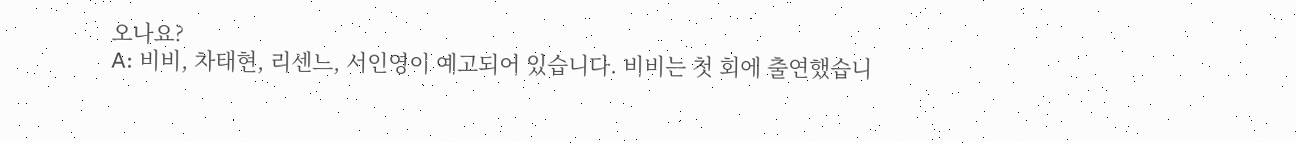오나요?
A: 비비, 차태현, 리센느, 서인영이 예고되어 있습니다. 비비는 첫 회에 출연했습니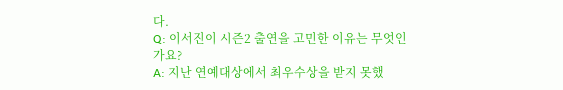다.
Q: 이서진이 시즌2 출연을 고민한 이유는 무엇인가요?
A: 지난 연예대상에서 최우수상을 받지 못했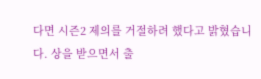다면 시즌2 제의를 거절하려 했다고 밝혔습니다. 상을 받으면서 출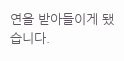연을 받아들이게 됐습니다.